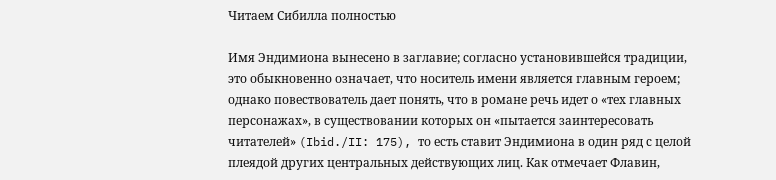Читаем Сибилла полностью

Имя Эндимиона вынесено в заглавие; согласно установившейся традиции, это обыкновенно означает, что носитель имени является главным героем; однако повествователь дает понять, что в романе речь идет о «тех главных персонажах», в существовании которых он «пытается заинтересовать читателей» (Ibid./II: 175), то есть ставит Эндимиона в один ряд с целой плеядой других центральных действующих лиц. Как отмечает Флавин,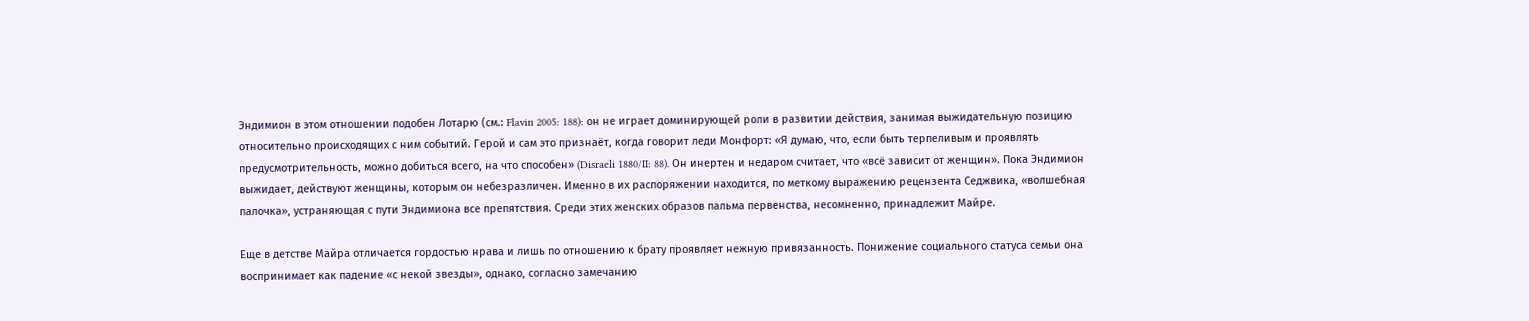Эндимион в этом отношении подобен Лотарю (см.: Flavin 2005: 188): он не играет доминирующей роли в развитии действия, занимая выжидательную позицию относительно происходящих с ним событий. Герой и сам это признаёт, когда говорит леди Монфорт: «Я думаю, что, если быть терпеливым и проявлять предусмотрительность, можно добиться всего, на что способен» (Disraeli 1880/II: 88). Он инертен и недаром считает, что «всё зависит от женщин». Пока Эндимион выжидает, действуют женщины, которым он небезразличен. Именно в их распоряжении находится, по меткому выражению рецензента Седжвика, «волшебная палочка», устраняющая с пути Эндимиона все препятствия. Среди этих женских образов пальма первенства, несомненно, принадлежит Майре.

Еще в детстве Майра отличается гордостью нрава и лишь по отношению к брату проявляет нежную привязанность. Понижение социального статуса семьи она воспринимает как падение «с некой звезды», однако, согласно замечанию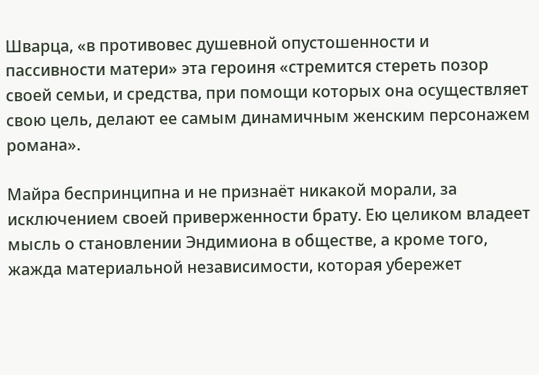Шварца, «в противовес душевной опустошенности и пассивности матери» эта героиня «стремится стереть позор своей семьи, и средства, при помощи которых она осуществляет свою цель, делают ее самым динамичным женским персонажем романа».

Майра беспринципна и не признаёт никакой морали, за исключением своей приверженности брату. Ею целиком владеет мысль о становлении Эндимиона в обществе, а кроме того, жажда материальной независимости, которая убережет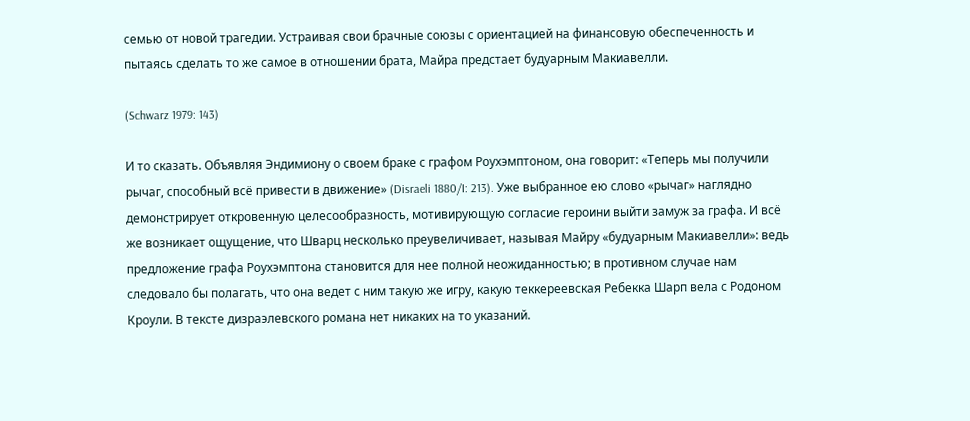семью от новой трагедии. Устраивая свои брачные союзы с ориентацией на финансовую обеспеченность и пытаясь сделать то же самое в отношении брата, Майра предстает будуарным Макиавелли.

(Schwarz 1979: 143)

И то сказать. Объявляя Эндимиону о своем браке с графом Роухэмптоном, она говорит: «Теперь мы получили рычаг, способный всё привести в движение» (Disraeli 1880/I: 213). Уже выбранное ею слово «рычаг» наглядно демонстрирует откровенную целесообразность, мотивирующую согласие героини выйти замуж за графа. И всё же возникает ощущение, что Шварц несколько преувеличивает, называя Майру «будуарным Макиавелли»: ведь предложение графа Роухэмптона становится для нее полной неожиданностью; в противном случае нам следовало бы полагать, что она ведет с ним такую же игру, какую теккереевская Ребекка Шарп вела с Родоном Кроули. В тексте дизраэлевского романа нет никаких на то указаний.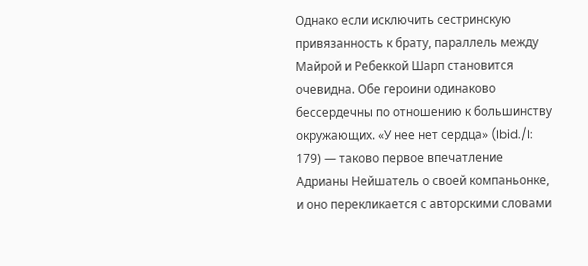Однако если исключить сестринскую привязанность к брату, параллель между Майрой и Ребеккой Шарп становится очевидна. Обе героини одинаково бессердечны по отношению к большинству окружающих. «У нее нет сердца» (Ibid./I: 179) — таково первое впечатление Адрианы Нейшатель о своей компаньонке, и оно перекликается с авторскими словами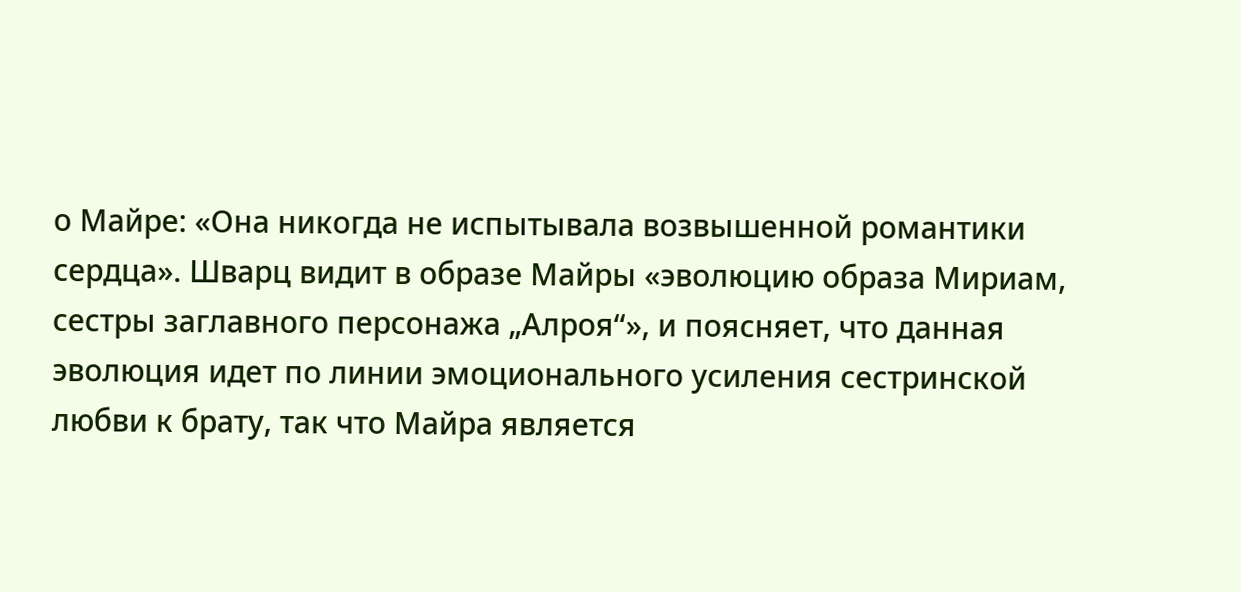о Майре: «Она никогда не испытывала возвышенной романтики сердца». Шварц видит в образе Майры «эволюцию образа Мириам, сестры заглавного персонажа „Алроя“», и поясняет, что данная эволюция идет по линии эмоционального усиления сестринской любви к брату, так что Майра является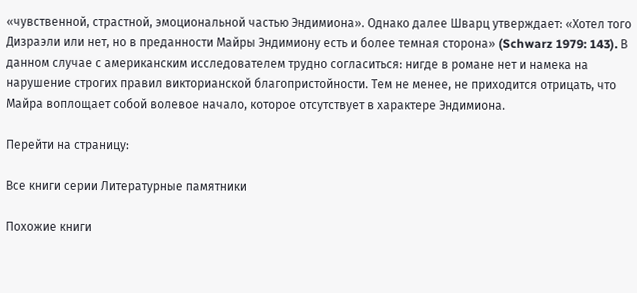«чувственной, страстной, эмоциональной частью Эндимиона». Однако далее Шварц утверждает: «Хотел того Дизраэли или нет, но в преданности Майры Эндимиону есть и более темная сторона» (Schwarz 1979: 143). В данном случае с американским исследователем трудно согласиться: нигде в романе нет и намека на нарушение строгих правил викторианской благопристойности. Тем не менее, не приходится отрицать, что Майра воплощает собой волевое начало, которое отсутствует в характере Эндимиона.

Перейти на страницу:

Все книги серии Литературные памятники

Похожие книги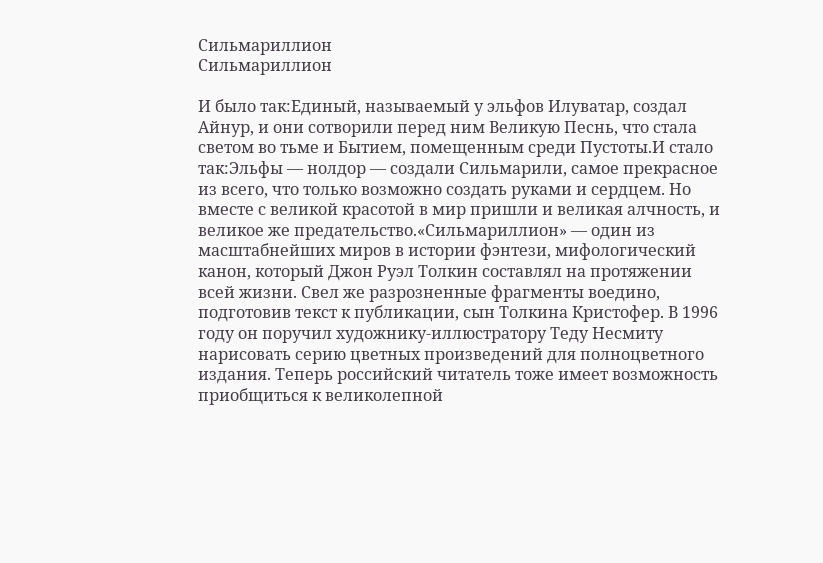Сильмариллион
Сильмариллион

И было так:Единый, называемый у эльфов Илуватар, создал Айнур, и они сотворили перед ним Великую Песнь, что стала светом во тьме и Бытием, помещенным среди Пустоты.И стало так:Эльфы — нолдор — создали Сильмарили, самое прекрасное из всего, что только возможно создать руками и сердцем. Но вместе с великой красотой в мир пришли и великая алчность, и великое же предательство.«Сильмариллион» — один из масштабнейших миров в истории фэнтези, мифологический канон, который Джон Руэл Толкин составлял на протяжении всей жизни. Свел же разрозненные фрагменты воедино, подготовив текст к публикации, сын Толкина Кристофер. В 1996 году он поручил художнику-иллюстратору Теду Несмиту нарисовать серию цветных произведений для полноцветного издания. Теперь российский читатель тоже имеет возможность приобщиться к великолепной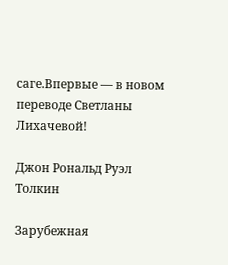саге.Впервые — в новом переводе Светланы Лихачевой!

Джон Рональд Руэл Толкин

Зарубежная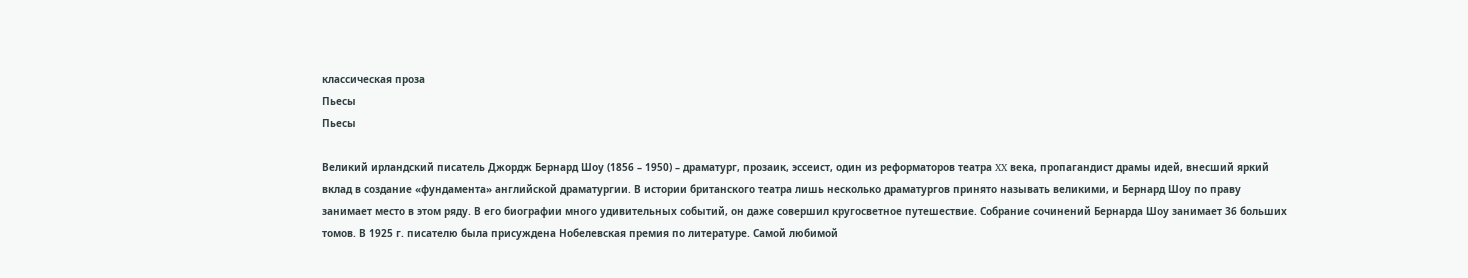классическая проза
Пьесы
Пьесы

Великий ирландский писатель Джордж Бернард Шоу (1856 – 1950) – драматург, прозаик, эссеист, один из реформаторов театра XX века, пропагандист драмы идей, внесший яркий вклад в создание «фундамента» английской драматургии. В истории британского театра лишь несколько драматургов принято называть великими, и Бернард Шоу по праву занимает место в этом ряду. В его биографии много удивительных событий, он даже совершил кругосветное путешествие. Собрание сочинений Бернарда Шоу занимает 36 больших томов. В 1925 г. писателю была присуждена Нобелевская премия по литературе. Самой любимой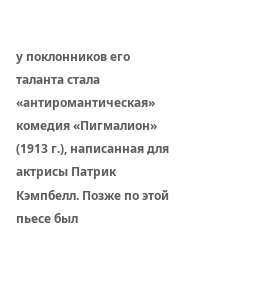у поклонников его таланта стала «антиромантическая» комедия «Пигмалион» (1913 г.), написанная для актрисы Патрик Кэмпбелл. Позже по этой пьесе был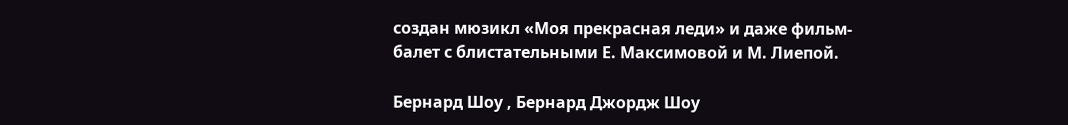создан мюзикл «Моя прекрасная леди» и даже фильм-балет с блистательными Е. Максимовой и М. Лиепой.

Бернард Шоу , Бернард Джордж Шоу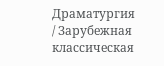Драматургия / Зарубежная классическая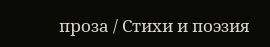проза / Стихи и поэзия